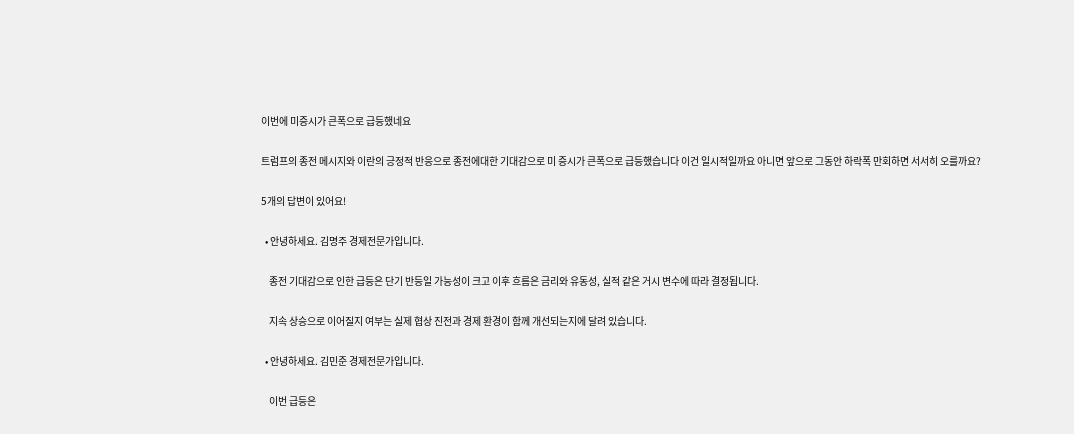이번에 미증시가 큰폭으로 급등했네요

트럼프의 종전 메시지와 이란의 긍정적 반응으로 종전에대한 기대감으로 미 증시가 큰폭으로 급등했습니다 이건 일시적일까요 아니면 앞으로 그동안 하락폭 만회하면 서서히 오를까요?

5개의 답변이 있어요!

  • 안녕하세요. 김명주 경제전문가입니다.

    종전 기대감으로 인한 급등은 단기 반등일 가능성이 크고 이후 흐름은 금리와 유동성, 실적 같은 거시 변수에 따라 결정됩니다.

    지속 상승으로 이어질지 여부는 실제 협상 진전과 경제 환경이 함께 개선되는지에 달려 있습니다.

  • 안녕하세요. 김민준 경제전문가입니다.

    이번 급등은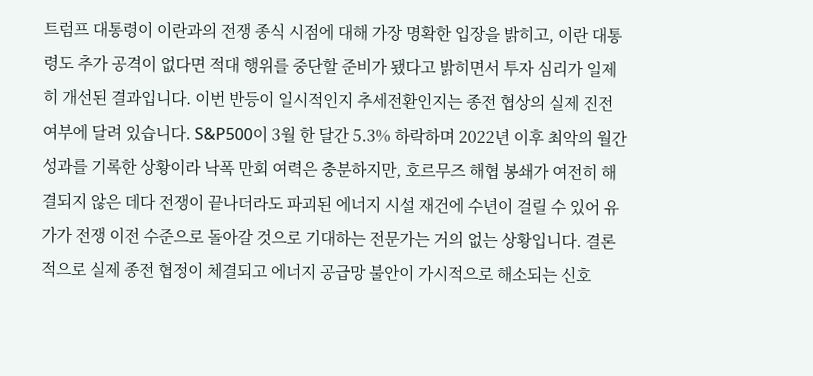트럼프 대통령이 이란과의 전쟁 종식 시점에 대해 가장 명확한 입장을 밝히고, 이란 대통령도 추가 공격이 없다면 적대 행위를 중단할 준비가 됐다고 밝히면서 투자 심리가 일제히 개선된 결과입니다. 이번 반등이 일시적인지 추세전환인지는 종전 협상의 실제 진전 여부에 달려 있습니다. S&P500이 3월 한 달간 5.3% 하락하며 2022년 이후 최악의 월간 성과를 기록한 상황이라 낙폭 만회 여력은 충분하지만, 호르무즈 해협 봉쇄가 여전히 해결되지 않은 데다 전쟁이 끝나더라도 파괴된 에너지 시설 재건에 수년이 걸릴 수 있어 유가가 전쟁 이전 수준으로 돌아갈 것으로 기대하는 전문가는 거의 없는 상황입니다. 결론적으로 실제 종전 협정이 체결되고 에너지 공급망 불안이 가시적으로 해소되는 신호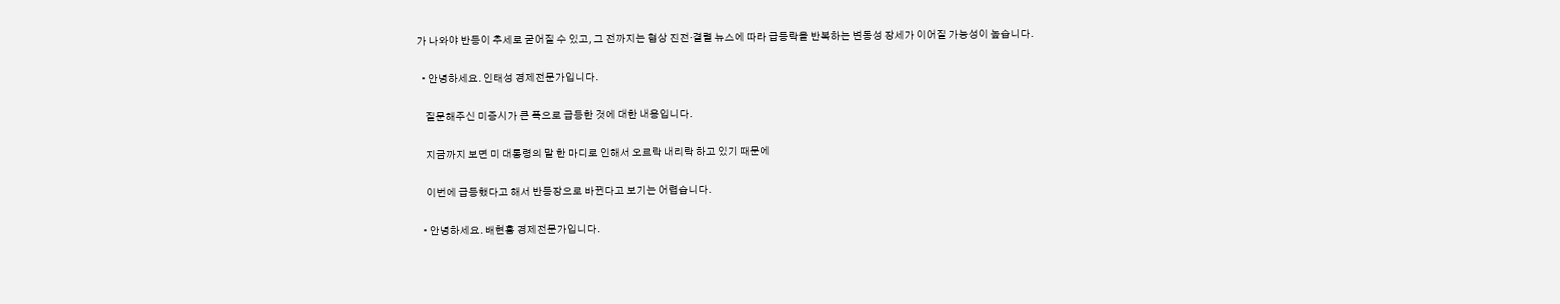가 나와야 반등이 추세로 굳어질 수 있고, 그 전까지는 협상 진전·결렬 뉴스에 따라 급등락을 반복하는 변동성 장세가 이어질 가능성이 높습니다.

  • 안녕하세요. 인태성 경제전문가입니다.

    질문해주신 미증시가 큰 폭으로 급등한 것에 대한 내용입니다.

    지금까지 보면 미 대통령의 말 한 마디로 인해서 오르락 내리락 하고 있기 때문에

    이번에 급등했다고 해서 반등장으로 바뀐다고 보기는 어렵습니다.

  • 안녕하세요. 배현홍 경제전문가입니다.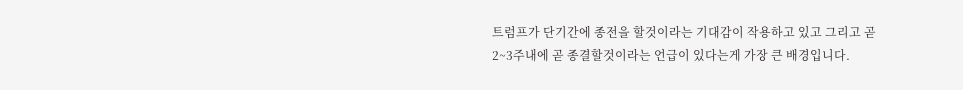트럼프가 단기간에 종전을 할것이라는 기대감이 작용하고 있고 그리고 곧 2~3주내에 곧 종결할것이라는 언급이 있다는게 가장 큰 배경입니다.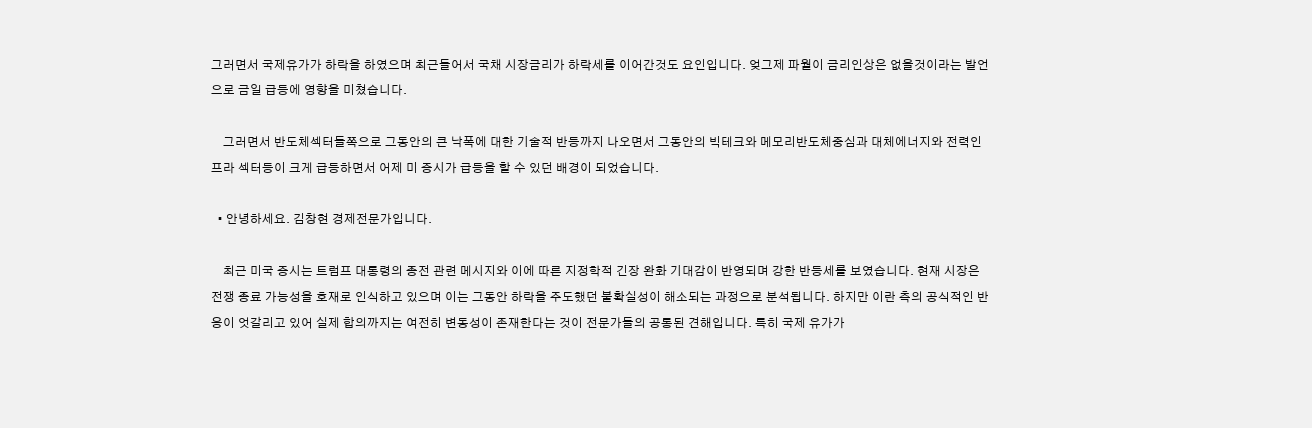그러면서 국제유가가 하락을 하였으며 최근들어서 국채 시장금리가 하락세를 이어간것도 요인입니다. 엊그제 파월이 금리인상은 없을것이라는 발언으로 금일 급등에 영향을 미쳤습니다.

    그러면서 반도체섹터들쪽으로 그동안의 큰 낙폭에 대한 기술적 반등까지 나오면서 그동안의 빅테크와 메모리반도체중심과 대체에너지와 전력인프라 섹터등이 크게 급등하면서 어제 미 증시가 급등을 할 수 있던 배경이 되었습니다.

  • 안녕하세요. 김창현 경제전문가입니다.

    최근 미국 증시는 트럼프 대통령의 종전 관련 메시지와 이에 따른 지정학적 긴장 완화 기대감이 반영되며 강한 반등세를 보였습니다. 현재 시장은 전쟁 종료 가능성을 호재로 인식하고 있으며 이는 그동안 하락을 주도했던 불확실성이 해소되는 과정으로 분석됩니다. 하지만 이란 측의 공식적인 반응이 엇갈리고 있어 실제 합의까지는 여전히 변동성이 존재한다는 것이 전문가들의 공통된 견해입니다. 특히 국제 유가가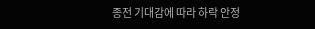종전 기대감에 따라 하락 안정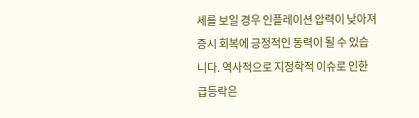세를 보일 경우 인플레이션 압력이 낮아져 증시 회복에 긍정적인 동력이 될 수 있습니다. 역사적으로 지정학적 이슈로 인한 급등락은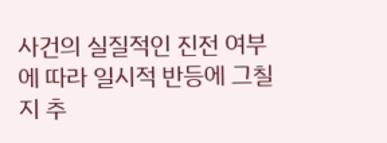사건의 실질적인 진전 여부에 따라 일시적 반등에 그칠지 추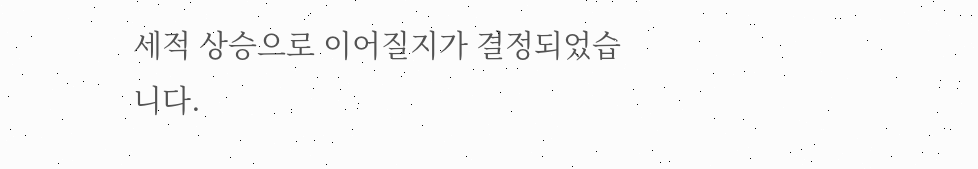세적 상승으로 이어질지가 결정되었습니다.